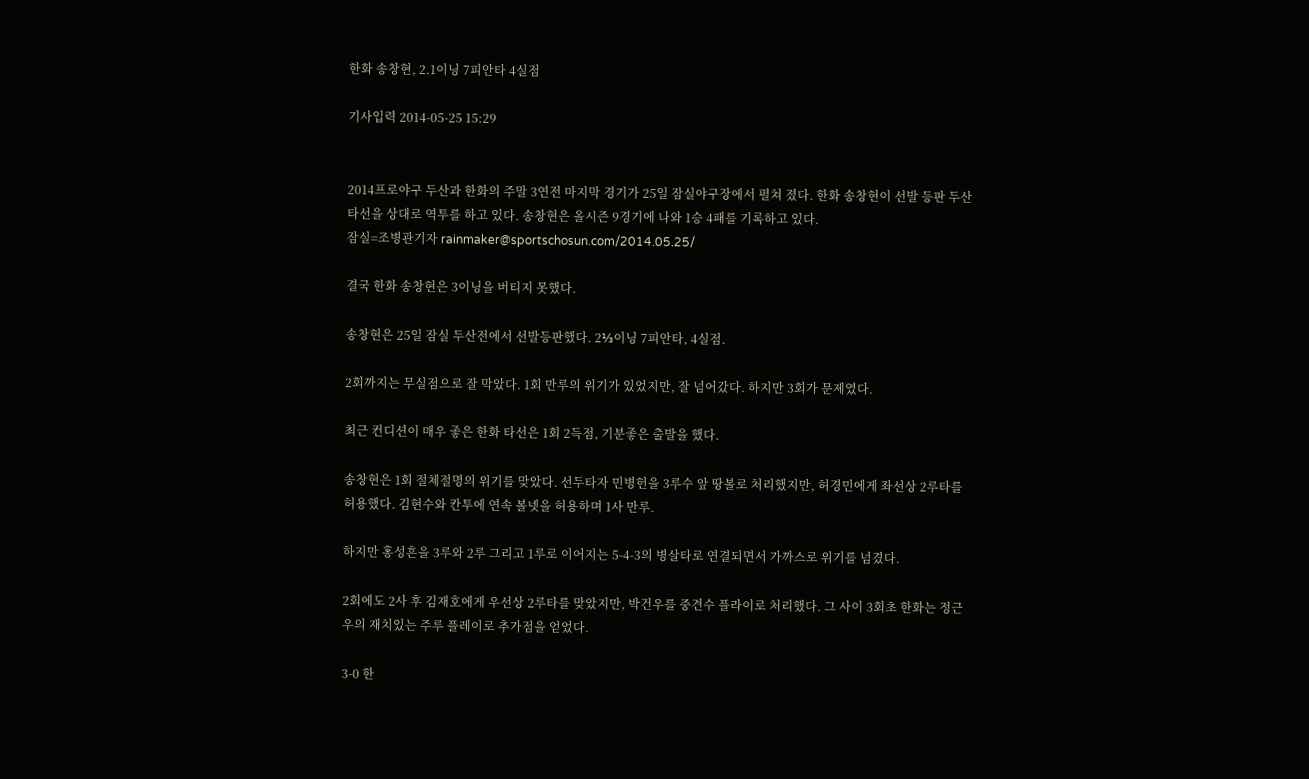한화 송창현, 2.1이닝 7피안타 4실점

기사입력 2014-05-25 15:29


2014프로야구 두산과 한화의 주말 3연전 마지막 경기가 25일 잠실야구장에서 펼쳐 졌다. 한화 송창현이 선발 등판 두산 타선을 상대로 역투를 하고 있다. 송창현은 올시즌 9경기에 나와 1승 4패를 기록하고 있다.
잠실=조병관기자 rainmaker@sportschosun.com/2014.05.25/

결국 한화 송창현은 3이닝을 버티지 못했다.

송창현은 25일 잠실 두산전에서 선발등판했다. 2⅓이닝 7피안타, 4실점.

2회까지는 무실점으로 잘 막았다. 1회 만루의 위기가 있었지만, 잘 넘어갔다. 하지만 3회가 문제였다.

최근 컨디션이 매우 좋은 한화 타선은 1회 2득점, 기분좋은 출발을 했다.

송창현은 1회 절체절명의 위기를 맞았다. 선두타자 민병헌을 3루수 앞 땅볼로 처리했지만, 허경민에게 좌선상 2루타를 허용했다. 김현수와 칸투에 연속 볼넷을 허용하며 1사 만루.

하지만 홍성흔을 3루와 2루 그리고 1루로 이어지는 5-4-3의 병살타로 연결되면서 가까스로 위기를 넘겼다.

2회에도 2사 후 김재호에게 우선상 2루타를 맞았지만, 박건우를 중견수 플라이로 처리했다. 그 사이 3회초 한화는 정근우의 재치있는 주루 플레이로 추가점을 얻었다.

3-0 한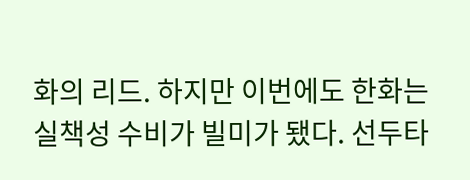화의 리드. 하지만 이번에도 한화는 실책성 수비가 빌미가 됐다. 선두타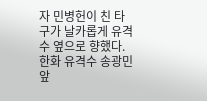자 민병헌이 친 타구가 날카롭게 유격수 옆으로 향했다. 한화 유격수 송광민 앞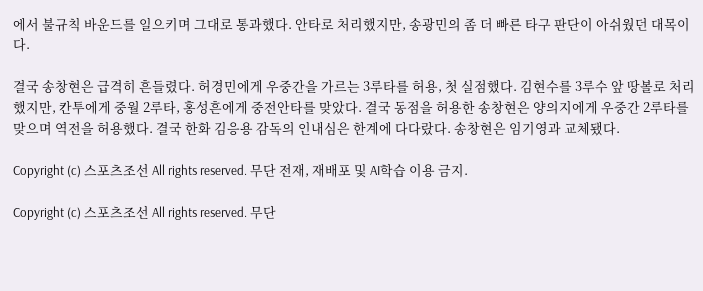에서 불규칙 바운드를 일으키며 그대로 통과했다. 안타로 처리했지만, 송광민의 좀 더 빠른 타구 판단이 아쉬웠던 대목이다.

결국 송창현은 급격히 흔들렸다. 허경민에게 우중간을 가르는 3루타를 허용, 첫 실점했다. 김현수를 3루수 앞 땅볼로 처리했지만, 칸투에게 중월 2루타, 홍성흔에게 중전안타를 맞았다. 결국 동점을 허용한 송창현은 양의지에게 우중간 2루타를 맞으며 역전을 허용했다. 결국 한화 김응용 감독의 인내심은 한계에 다다랐다. 송창현은 임기영과 교체됐다.

Copyright (c) 스포츠조선 All rights reserved. 무단 전재, 재배포 및 AI학습 이용 금지.

Copyright (c) 스포츠조선 All rights reserved. 무단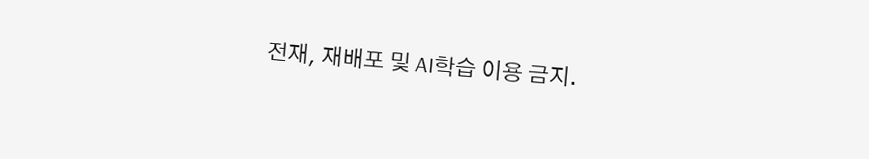전재, 재배포 및 AI학습 이용 금지.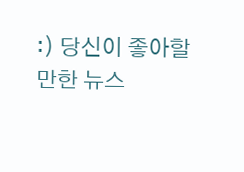:) 당신이 좋아할만한 뉴스